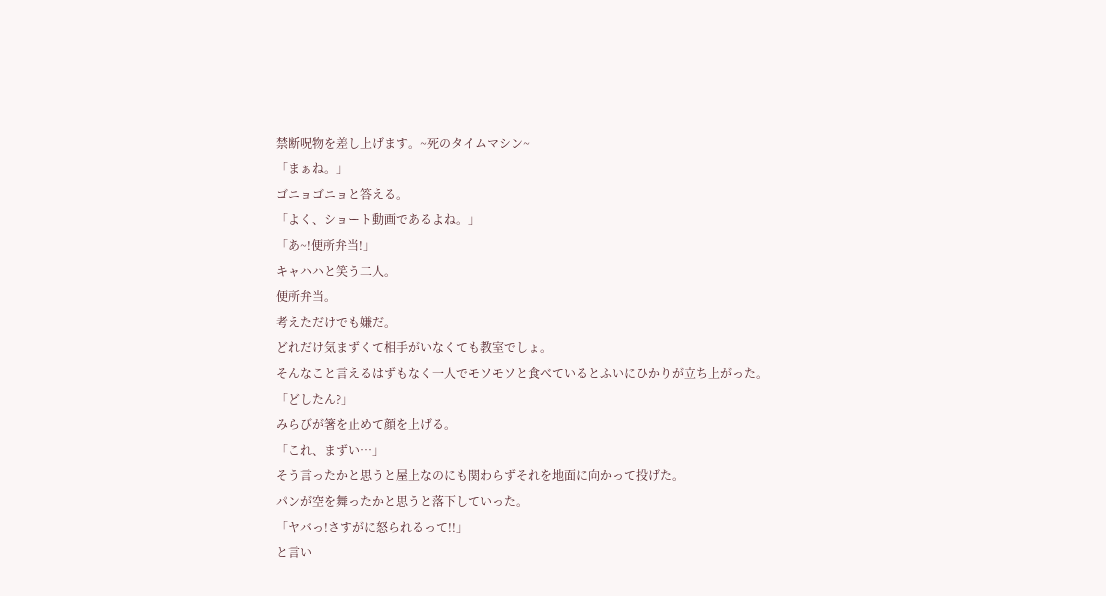禁断呪物を差し上げます。~死のタイムマシン~
「まぁね。」
ゴニョゴニョと答える。
「よく、ショート動画であるよね。」
「あ~!便所弁当!」
キャハハと笑う二人。
便所弁当。
考えただけでも嫌だ。
どれだけ気まずくて相手がいなくても教室でしょ。
そんなこと言えるはずもなく一人でモソモソと食べているとふいにひかりが立ち上がった。
「どしたん?」
みらびが箸を止めて顔を上げる。
「これ、まずい…」
そう言ったかと思うと屋上なのにも関わらずそれを地面に向かって投げた。
パンが空を舞ったかと思うと落下していった。
「ヤバっ!さすがに怒られるって!!」
と言い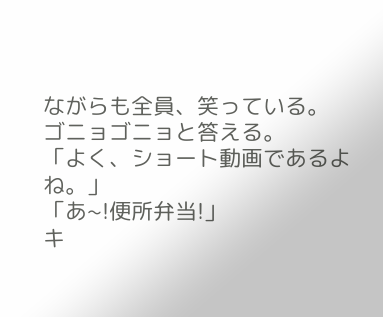ながらも全員、笑っている。
ゴニョゴニョと答える。
「よく、ショート動画であるよね。」
「あ~!便所弁当!」
キ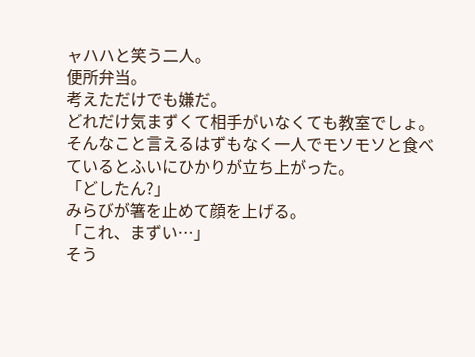ャハハと笑う二人。
便所弁当。
考えただけでも嫌だ。
どれだけ気まずくて相手がいなくても教室でしょ。
そんなこと言えるはずもなく一人でモソモソと食べているとふいにひかりが立ち上がった。
「どしたん?」
みらびが箸を止めて顔を上げる。
「これ、まずい…」
そう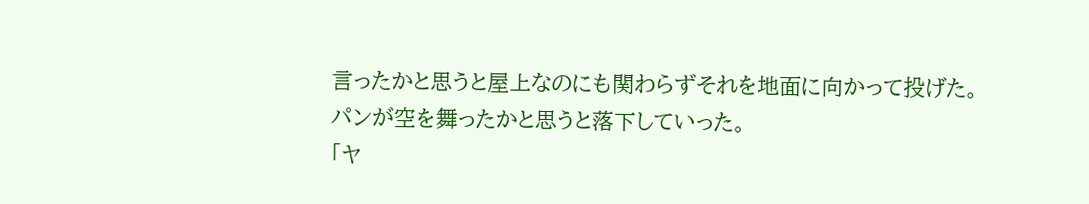言ったかと思うと屋上なのにも関わらずそれを地面に向かって投げた。
パンが空を舞ったかと思うと落下していった。
「ヤ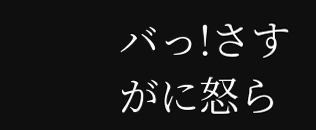バっ!さすがに怒ら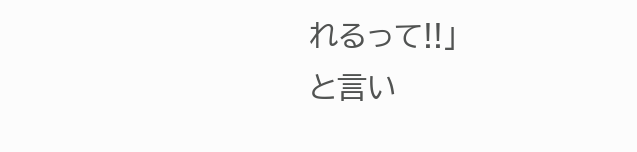れるって!!」
と言い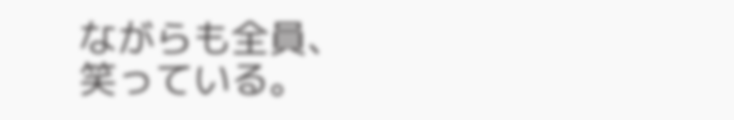ながらも全員、笑っている。